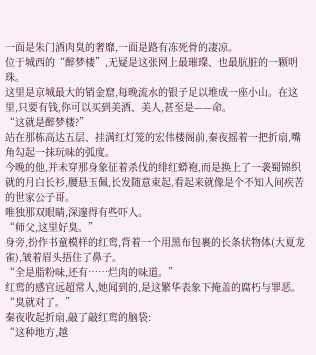一面是朱门酒肉臭的奢靡,一面是路有冻死骨的凄凉。
位于城西的“醉梦楼”,无疑是这张网上最璀璨、也最肮脏的一颗明珠。
这里是京城最大的销金窟,每晚流水的银子足以堆成一座小山。在这里,只要有钱,你可以买到美酒、美人,甚至是——命。
“这就是醉梦楼?”
站在那栋高达五层、挂满红灯笼的宏伟楼阁前,秦夜摇着一把折扇,嘴角勾起一抹玩味的弧度。
今晚的他,并未穿那身象征着杀伐的绯红蟒袍,而是换上了一袭蜀锦织就的月白长衫,腰悬玉佩,长发随意束起,看起来就像是个不知人间疾苦的世家公子哥。
唯独那双眼睛,深邃得有些吓人。
“师父,这里好臭。”
身旁,扮作书童模样的红鸾,背着一个用黑布包裹的长条状物体(大夏龙雀),皱着眉头捂住了鼻子。
“全是脂粉味,还有……烂肉的味道。”
红鸾的感官远超常人,她闻到的,是这繁华表象下掩盖的腐朽与罪恶。
“臭就对了。”
秦夜收起折扇,敲了敲红鸾的脑袋:
“这种地方,越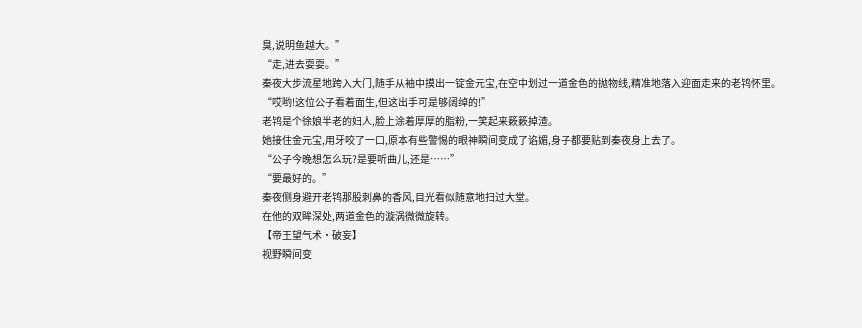臭,说明鱼越大。”
“走,进去耍耍。”
秦夜大步流星地跨入大门,随手从袖中摸出一锭金元宝,在空中划过一道金色的抛物线,精准地落入迎面走来的老鸨怀里。
“哎哟!这位公子看着面生,但这出手可是够阔绰的!”
老鸨是个徐娘半老的妇人,脸上涂着厚厚的脂粉,一笑起来簌簌掉渣。
她接住金元宝,用牙咬了一口,原本有些警惕的眼神瞬间变成了谄媚,身子都要贴到秦夜身上去了。
“公子今晚想怎么玩?是要听曲儿,还是……”
“要最好的。”
秦夜侧身避开老鸨那股刺鼻的香风,目光看似随意地扫过大堂。
在他的双眸深处,两道金色的漩涡微微旋转。
【帝王望气术·破妄】
视野瞬间变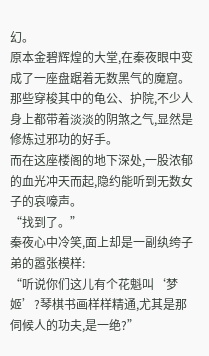幻。
原本金碧辉煌的大堂,在秦夜眼中变成了一座盘踞着无数黑气的魔窟。
那些穿梭其中的龟公、护院,不少人身上都带着淡淡的阴煞之气,显然是修炼过邪功的好手。
而在这座楼阁的地下深处,一股浓郁的血光冲天而起,隐约能听到无数女子的哀嚎声。
“找到了。”
秦夜心中冷笑,面上却是一副纨绔子弟的嚣张模样:
“听说你们这儿有个花魁叫‘梦姬’?琴棋书画样样精通,尤其是那伺候人的功夫,是一绝?”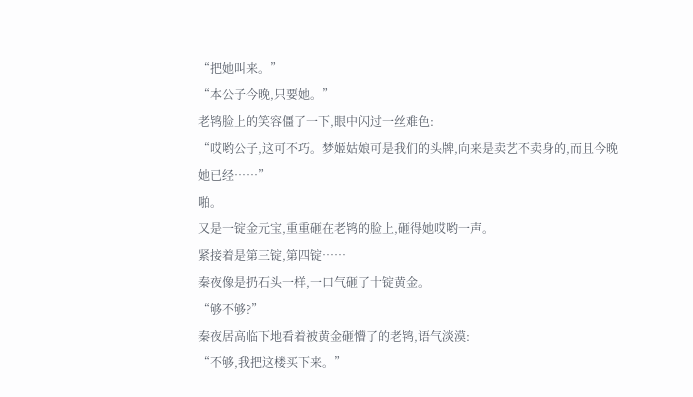“把她叫来。”
“本公子今晚,只要她。”
老鸨脸上的笑容僵了一下,眼中闪过一丝难色:
“哎哟公子,这可不巧。梦姬姑娘可是我们的头牌,向来是卖艺不卖身的,而且今晚她已经……”
啪。
又是一锭金元宝,重重砸在老鸨的脸上,砸得她哎哟一声。
紧接着是第三锭,第四锭……
秦夜像是扔石头一样,一口气砸了十锭黄金。
“够不够?”
秦夜居高临下地看着被黄金砸懵了的老鸨,语气淡漠:
“不够,我把这楼买下来。”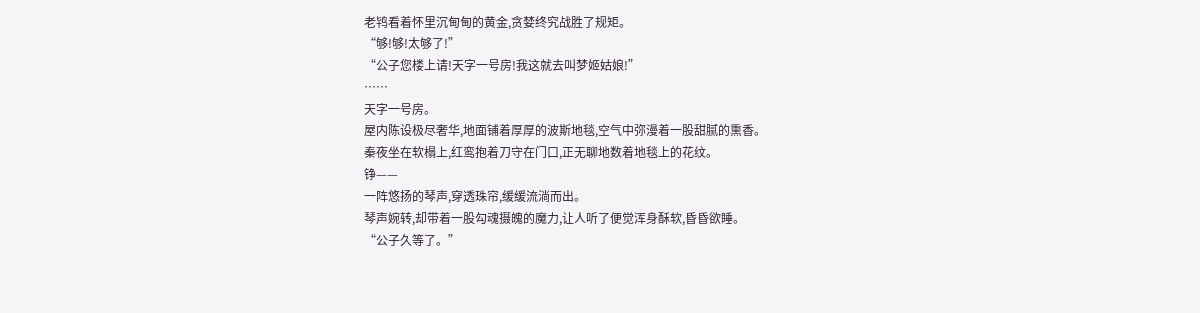老鸨看着怀里沉甸甸的黄金,贪婪终究战胜了规矩。
“够!够!太够了!”
“公子您楼上请!天字一号房!我这就去叫梦姬姑娘!”
……
天字一号房。
屋内陈设极尽奢华,地面铺着厚厚的波斯地毯,空气中弥漫着一股甜腻的熏香。
秦夜坐在软榻上,红鸾抱着刀守在门口,正无聊地数着地毯上的花纹。
铮——
一阵悠扬的琴声,穿透珠帘,缓缓流淌而出。
琴声婉转,却带着一股勾魂摄魄的魔力,让人听了便觉浑身酥软,昏昏欲睡。
“公子久等了。”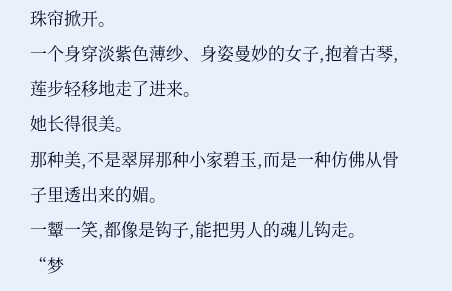珠帘掀开。
一个身穿淡紫色薄纱、身姿曼妙的女子,抱着古琴,莲步轻移地走了进来。
她长得很美。
那种美,不是翠屏那种小家碧玉,而是一种仿佛从骨子里透出来的媚。
一颦一笑,都像是钩子,能把男人的魂儿钩走。
“梦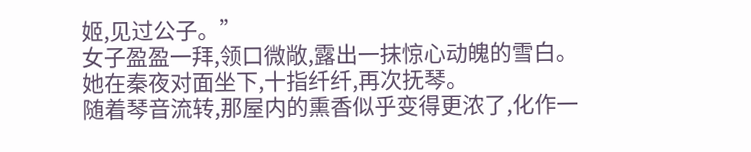姬,见过公子。”
女子盈盈一拜,领口微敞,露出一抹惊心动魄的雪白。
她在秦夜对面坐下,十指纤纤,再次抚琴。
随着琴音流转,那屋内的熏香似乎变得更浓了,化作一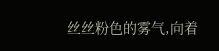丝丝粉色的雾气,向着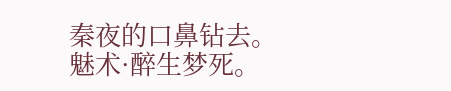秦夜的口鼻钻去。
魅术·醉生梦死。